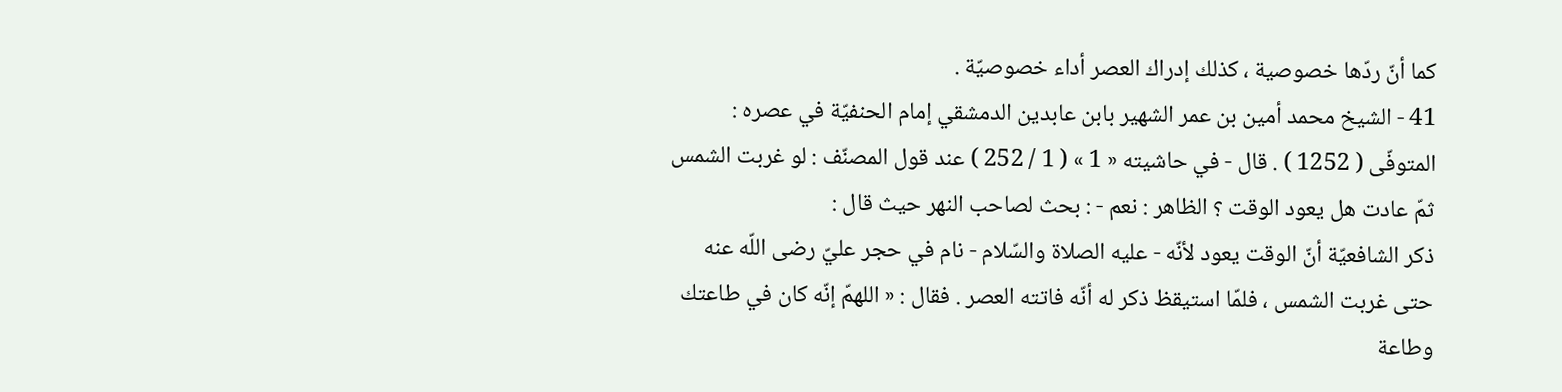كما أنّ ردّها خصوصية ، كذلك إدراك العصر أداء خصوصيّة .
41 - الشيخ محمد أمين بن عمر الشهير بابن عابدين الدمشقي إمام الحنفيّة في عصره : المتوفّى ( 1252 ) . قال - في حاشيته « 1 » ( 1 / 252 ) عند قول المصنّف : لو غربت الشمس ثمّ عادت هل يعود الوقت ؟ الظاهر : نعم - : بحث لصاحب النهر حيث قال :
ذكر الشافعيّة أنّ الوقت يعود لأنّه - عليه الصلاة والسّلام - نام في حجر عليّ رضى اللّه عنه حتى غربت الشمس ، فلمّا استيقظ ذكر له أنّه فاتته العصر . فقال : « اللهمّ إنّه كان في طاعتك وطاعة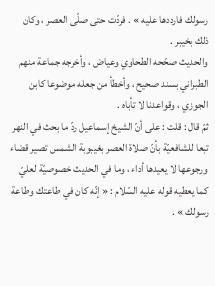رسولك فارددها عليه » . فردّت حتى صلّى العصر ، وكان ذلك بخيبر .
والحديث صحّحه الطحاوي وعياض ، وأخرجه جماعة منهم الطبراني بسند صحيح ، وأخطأ من جعله موضوعا كابن الجوزي ، وقواعدنا لا تأباه .
ثمّ قال : قلت : على أنّ الشيخ إسماعيل ردّ ما بحث في النهر تبعا للشافعيّة بأنّ صلاة العصر بغيبوبة الشمس تصير قضاء ورجوعها لا يعيدها أداء ، وما في الحديث خصوصيّة لعليّ كما يعطيه قوله عليه السّلام : « إنّه كان في طاعتك وطاعة رسولك » .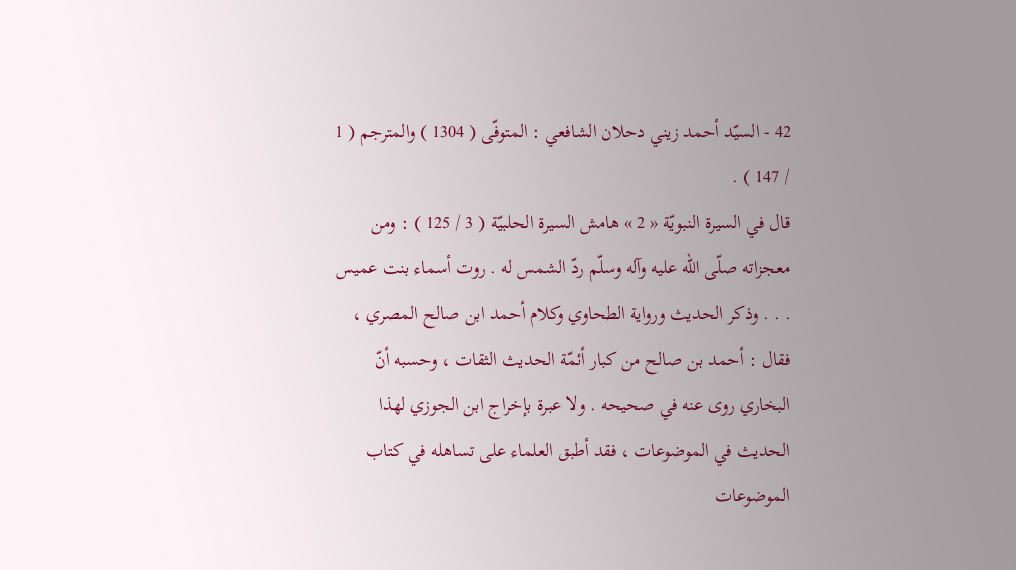42 - السيّد أحمد زيني دحلان الشافعي : المتوفّى ( 1304 ) والمترجم ( 1 / 147 ) .
قال في السيرة النبويّة « 2 » هامش السيرة الحلبيّة ( 3 / 125 ) : ومن معجزاته صلّى اللّه عليه وآله وسلّم ردّ الشمس له . روت أسماء بنت عميس . . . وذكر الحديث ورواية الطحاوي وكلام أحمد ابن صالح المصري ، فقال : أحمد بن صالح من كبار أئمّة الحديث الثقات ، وحسبه أنّ البخاري روى عنه في صحيحه . ولا عبرة بإخراج ابن الجوزي لهذا الحديث في الموضوعات ، فقد أطبق العلماء على تساهله في كتاب الموضوعات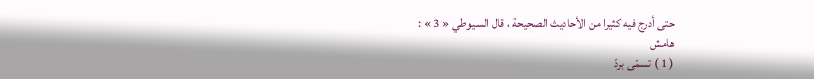حتى أدرج فيه كثيرا من الأحاديث الصحيحة ، قال السيوطي « 3 » :
هامش
( 1 ) تسمّى بردّ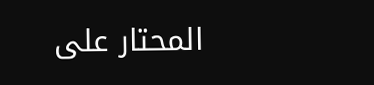المحتار على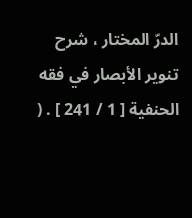الدرّ المختار ، شرح تنوير الأبصار في فقه الحنفية [ 1 / 241 ] . (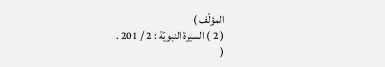المؤلّف )
( 2 ) السيرة النبويّة : 2 / 201 .
(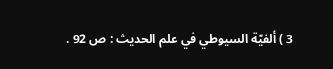3 ) ألفيّة السيوطي في علم الحديث : ص 92 .